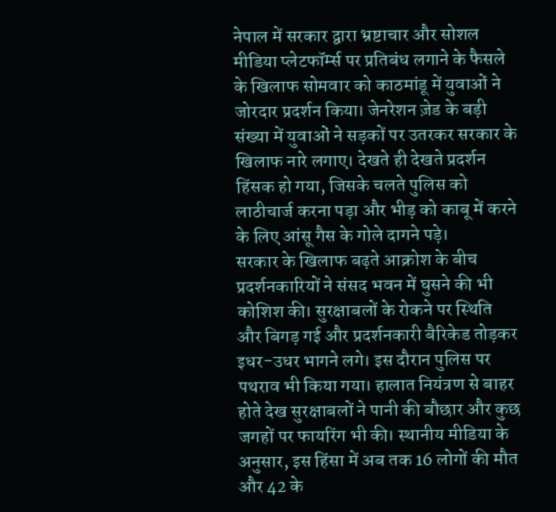नेपाल में सरकार द्वारा भ्रष्टाचार और सोशल मीडिया प्लेटफॉर्म्स पर प्रतिबंध लगाने के फैसले के खिलाफ सोमवार को काठमांडू में युवाओं ने जोरदार प्रदर्शन किया। जेनरेशन ज़ेड के बड़ी संख्या में युवाओं ने सड़कों पर उतरकर सरकार के खिलाफ नारे लगाए। देखते ही देखते प्रदर्शन हिंसक हो गया, जिसके चलते पुलिस को लाठीचार्ज करना पड़ा और भीड़ को काबू में करने के लिए आंसू गैस के गोले दागने पड़े।
सरकार के खिलाफ बढ़ते आक्रोश के बीच प्रदर्शनकारियों ने संसद भवन में घुसने की भी कोशिश की। सुरक्षाबलों के रोकने पर स्थिति और बिगड़ गई और प्रदर्शनकारी बैरिकेड तोड़कर इधर-उधर भागने लगे। इस दौरान पुलिस पर पथराव भी किया गया। हालात नियंत्रण से बाहर होते देख सुरक्षाबलों ने पानी की बौछार और कुछ जगहों पर फायरिंग भी की। स्थानीय मीडिया के अनुसार, इस हिंसा में अब तक 16 लोगों की मौत और 42 के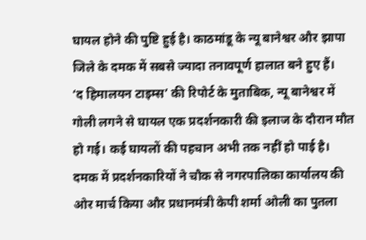घायल होने की पुष्टि हुई है। काठमांडू के न्यू बानेश्वर और झापा जिले के दमक में सबसे ज्यादा तनावपूर्ण हालात बने हुए हैं।
‘द हिमालयन टाइम्स’ की रिपोर्ट के मुताबिक, न्यू बानेश्वर में गोली लगने से घायल एक प्रदर्शनकारी की इलाज के दौरान मौत हो गई। कई घायलों की पहचान अभी तक नहीं हो पाई है। दमक में प्रदर्शनकारियों ने चौक से नगरपालिका कार्यालय की ओर मार्च किया और प्रधानमंत्री केपी शर्मा ओली का पुतला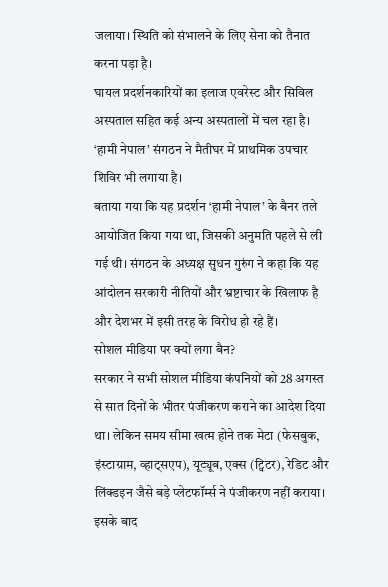जलाया। स्थिति को संभालने के लिए सेना को तैनात करना पड़ा है।
घायल प्रदर्शनकारियों का इलाज एवरेस्ट और सिविल अस्पताल सहित कई अन्य अस्पतालों में चल रहा है। ‘हामी नेपाल’ संगठन ने मैतीघर में प्राथमिक उपचार शिविर भी लगाया है।
बताया गया कि यह प्रदर्शन ‘हामी नेपाल’ के बैनर तले आयोजित किया गया था, जिसकी अनुमति पहले से ली गई थी। संगठन के अध्यक्ष सुधन गुरुंग ने कहा कि यह आंदोलन सरकारी नीतियों और भ्रष्टाचार के खिलाफ है और देशभर में इसी तरह के विरोध हो रहे हैं।
सोशल मीडिया पर क्यों लगा बैन?
सरकार ने सभी सोशल मीडिया कंपनियों को 28 अगस्त से सात दिनों के भीतर पंजीकरण कराने का आदेश दिया था। लेकिन समय सीमा खत्म होने तक मेटा (फेसबुक, इंस्टाग्राम, व्हाट्सएप), यूट्यूब, एक्स (ट्विटर), रेडिट और लिंक्डइन जैसे बड़े प्लेटफॉर्म्स ने पंजीकरण नहीं कराया। इसके बाद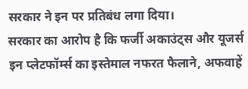सरकार ने इन पर प्रतिबंध लगा दिया।
सरकार का आरोप है कि फर्जी अकाउंट्स और यूजर्स इन प्लेटफॉर्म्स का इस्तेमाल नफरत फैलाने, अफवाहें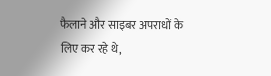फैलाने और साइबर अपराधों के लिए कर रहे थे,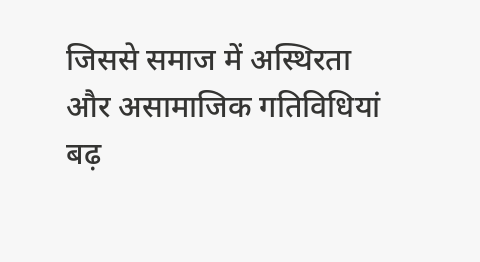जिससे समाज में अस्थिरता और असामाजिक गतिविधियां बढ़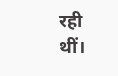रही थीं।